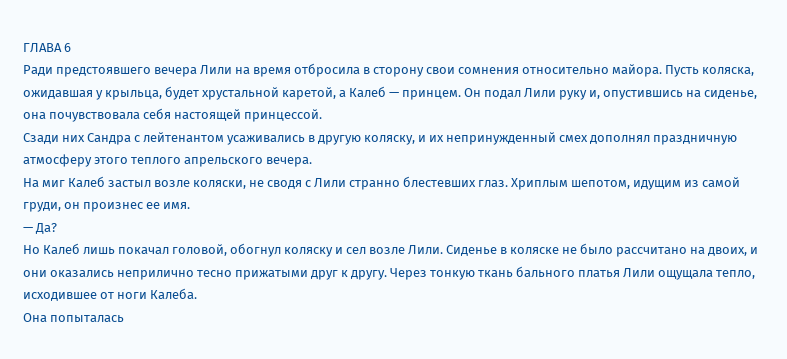ГЛАВА 6
Ради предстоявшего вечера Лили на время отбросила в сторону свои сомнения относительно майора. Пусть коляска, ожидавшая у крыльца, будет хрустальной каретой, а Калеб — принцем. Он подал Лили руку и, опустившись на сиденье, она почувствовала себя настоящей принцессой.
Сзади них Сандра с лейтенантом усаживались в другую коляску, и их непринужденный смех дополнял праздничную атмосферу этого теплого апрельского вечера.
На миг Калеб застыл возле коляски, не сводя с Лили странно блестевших глаз. Хриплым шепотом, идущим из самой груди, он произнес ее имя.
— Да?
Но Калеб лишь покачал головой, обогнул коляску и сел возле Лили. Сиденье в коляске не было рассчитано на двоих, и они оказались неприлично тесно прижатыми друг к другу. Через тонкую ткань бального платья Лили ощущала тепло, исходившее от ноги Калеба.
Она попыталась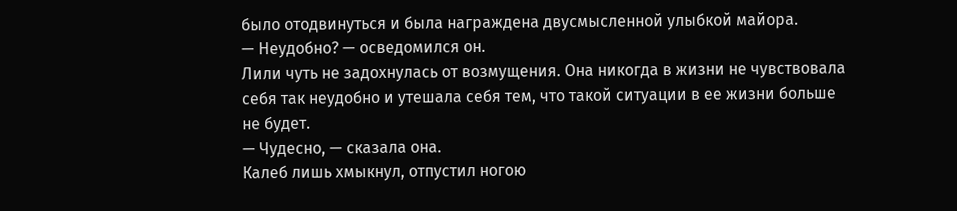было отодвинуться и была награждена двусмысленной улыбкой майора.
— Неудобно? — осведомился он.
Лили чуть не задохнулась от возмущения. Она никогда в жизни не чувствовала себя так неудобно и утешала себя тем, что такой ситуации в ее жизни больше не будет.
— Чудесно, — сказала она.
Калеб лишь хмыкнул, отпустил ногою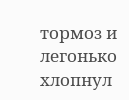тормоз и легонько хлопнул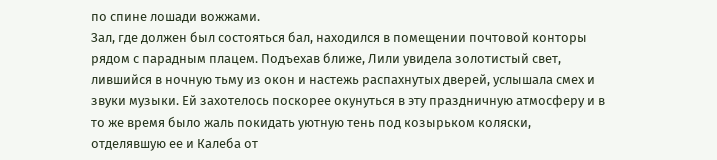по спине лошади вожжами.
Зал, где должен был состояться бал, находился в помещении почтовой конторы рядом с парадным плацем. Подъехав ближе, Лили увидела золотистый свет, лившийся в ночную тьму из окон и настежь распахнутых дверей, услышала смех и звуки музыки. Ей захотелось поскорее окунуться в эту праздничную атмосферу и в то же время было жаль покидать уютную тень под козырьком коляски, отделявшую ее и Калеба от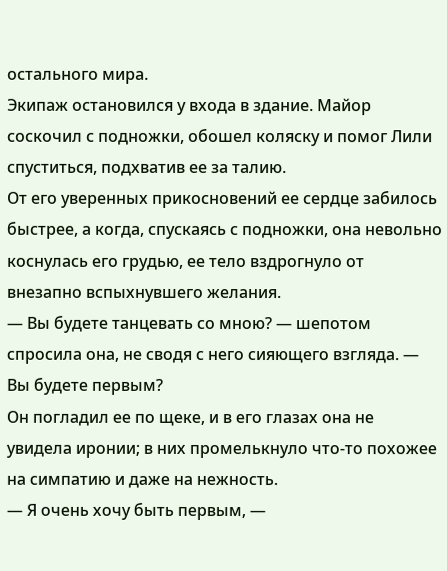остального мира.
Экипаж остановился у входа в здание. Майор соскочил с подножки, обошел коляску и помог Лили спуститься, подхватив ее за талию.
От его уверенных прикосновений ее сердце забилось быстрее, а когда, спускаясь с подножки, она невольно коснулась его грудью, ее тело вздрогнуло от внезапно вспыхнувшего желания.
— Вы будете танцевать со мною? — шепотом спросила она, не сводя с него сияющего взгляда. — Вы будете первым?
Он погладил ее по щеке, и в его глазах она не увидела иронии; в них промелькнуло что-то похожее на симпатию и даже на нежность.
— Я очень хочу быть первым, —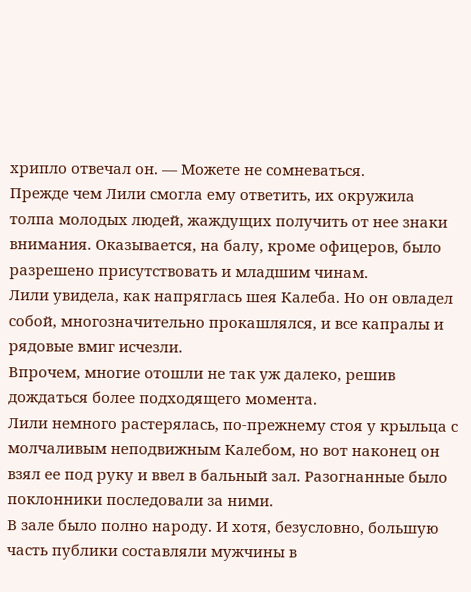хрипло отвечал он. — Можете не сомневаться.
Прежде чем Лили смогла ему ответить, их окружила толпа молодых людей, жаждущих получить от нее знаки внимания. Оказывается, на балу, кроме офицеров, было разрешено присутствовать и младшим чинам.
Лили увидела, как напряглась шея Калеба. Но он овладел собой, многозначительно прокашлялся, и все капралы и рядовые вмиг исчезли.
Впрочем, многие отошли не так уж далеко, решив дождаться более подходящего момента.
Лили немного растерялась, по-прежнему стоя у крыльца с молчаливым неподвижным Калебом, но вот наконец он взял ее под руку и ввел в бальный зал. Разогнанные было поклонники последовали за ними.
В зале было полно народу. И хотя, безусловно, большую часть публики составляли мужчины в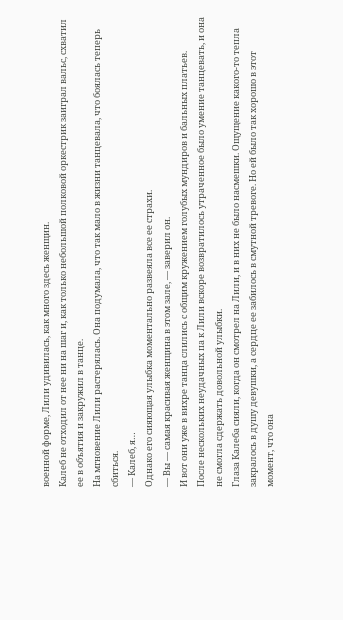военной форме, Лили удивилась, как много здесь женщин.
Калеб не отходил от нее ни на шаг и, как только небольшой полковой оркестрик заиграл вальс, схватил ее в объятия и закружил в танце.
На мгновение Лили растерялась. Она подумала, что так мало в жизни танцевала, что боялась теперь сбиться.
— Калеб, я…
Однако его сияющая улыбка моментально развеяла все ее страхи.
— Вы — самая красивая женщина в этом зале, — заверил он.
И вот они уже в вихре танца слились с общим кружением голубых мундиров и бальных платьев.
После нескольких неудачных па к Лили вскоре возвратилось утраченное было умение танцевать, и она не смогла сдержать довольной улыбки.
Глаза Калеба сияли, когда он смотрел на Лили, и в них не было насмешки. Ощущение какого-то тепла закралось в душу девушки, а сердце ее забилось в смутной тревоге. Но ей было так хорошо в этот момент, что она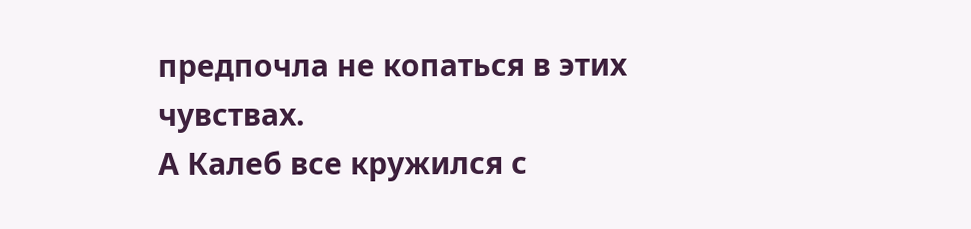предпочла не копаться в этих чувствах.
А Калеб все кружился с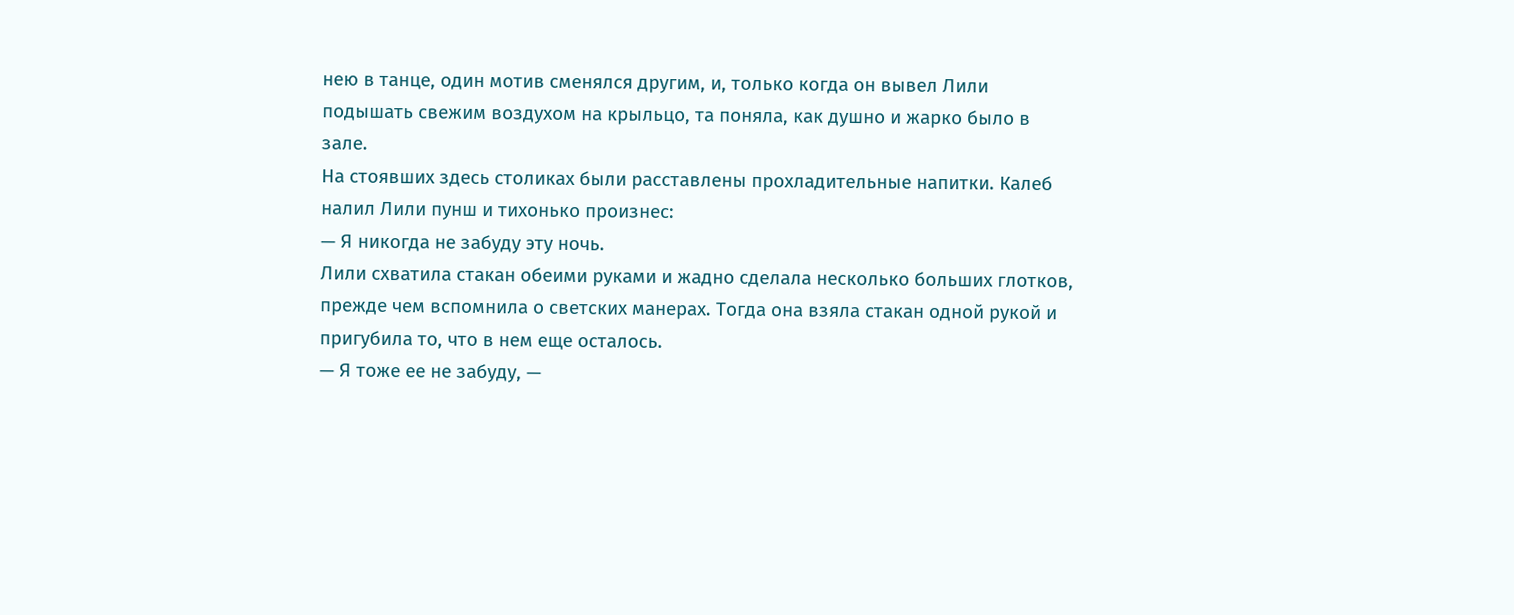нею в танце, один мотив сменялся другим, и, только когда он вывел Лили подышать свежим воздухом на крыльцо, та поняла, как душно и жарко было в зале.
На стоявших здесь столиках были расставлены прохладительные напитки. Калеб налил Лили пунш и тихонько произнес:
— Я никогда не забуду эту ночь.
Лили схватила стакан обеими руками и жадно сделала несколько больших глотков, прежде чем вспомнила о светских манерах. Тогда она взяла стакан одной рукой и пригубила то, что в нем еще осталось.
— Я тоже ее не забуду, —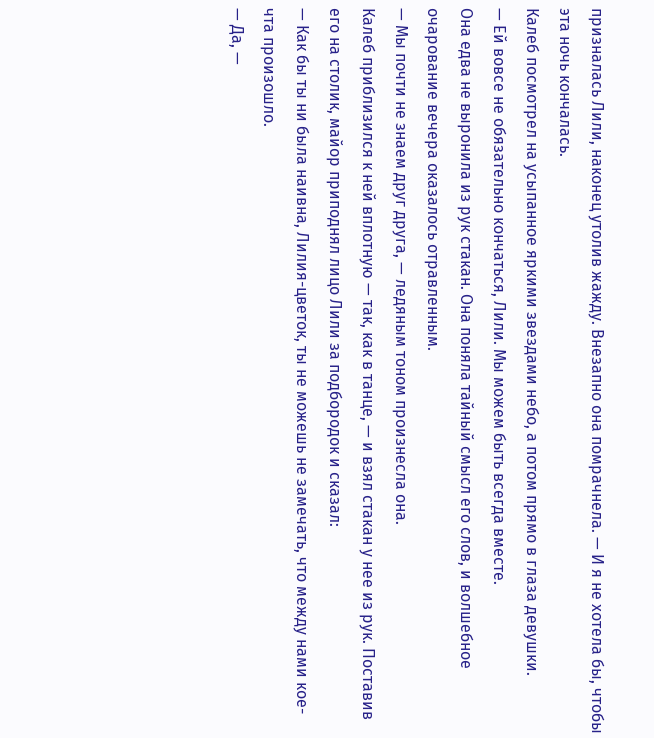призналась Лили, наконец утолив жажду. Внезапно она помрачнела. — И я не хотела бы, чтобы эта ночь кончалась.
Калеб посмотрел на усыпанное яркими звездами небо, а потом прямо в глаза девушки.
— Ей вовсе не обязательно кончаться, Лили. Мы можем быть всегда вместе.
Она едва не выронила из рук стакан. Она поняла тайный смысл его слов, и волшебное очарование вечера оказалось отравленным.
— Мы почти не знаем друг друга, — ледяным тоном произнесла она.
Калеб приблизился к ней вплотную — так, как в танце, — и взял стакан у нее из рук. Поставив его на столик, майор приподнял лицо Лили за подбородок и сказал:
— Как бы ты ни была наивна, Лилия-цветок, ты не можешь не замечать, что между нами кое-чта произошло.
— Да, —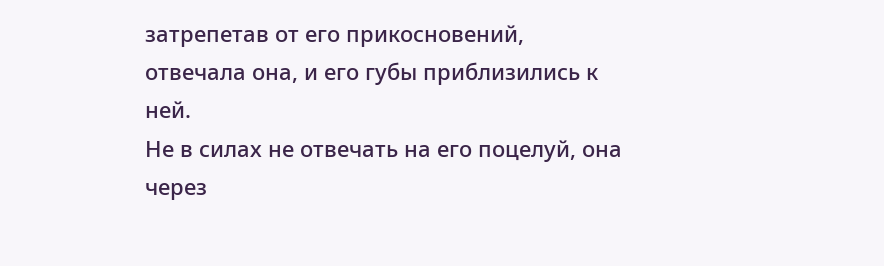затрепетав от его прикосновений, отвечала она, и его губы приблизились к ней.
Не в силах не отвечать на его поцелуй, она через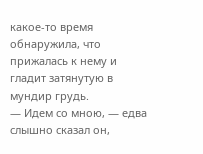какое-то время обнаружила, что прижалась к нему и гладит затянутую в мундир грудь.
— Идем со мною, — едва слышно сказал он,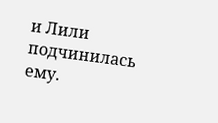и Лили подчинилась ему.